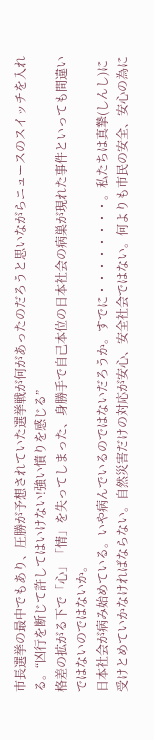市長選挙の最中でもあり、圧勝が予想されていた選挙戦が何があったのだろうと思いながらニュースのスイッチを入れる。“凶行を断じて許してはいけない!強い憤りを感じる”
格差の拡がる下で「心」「情」を失ってしまった、身勝手で自己本位の日本社会の病巣が現れた事件といっても間違いではないのではないか。
日本社会が病み始めている。いや病んでいるのではないだろうか。すでに・・・・・・・・。私たちは真摯(しんし)に受けとめていかなければならない。自然災害だけの対応が安心、安全社会ではない。何よりも市民の安全、安心の為に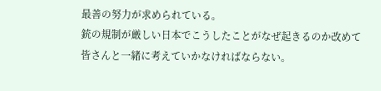最善の努力が求められている。
銃の規制が厳しい日本でこうしたことがなぜ起きるのか改めて皆さんと一緒に考えていかなければならない。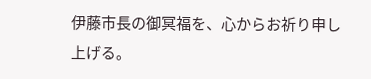伊藤市長の御冥福を、心からお祈り申し上げる。